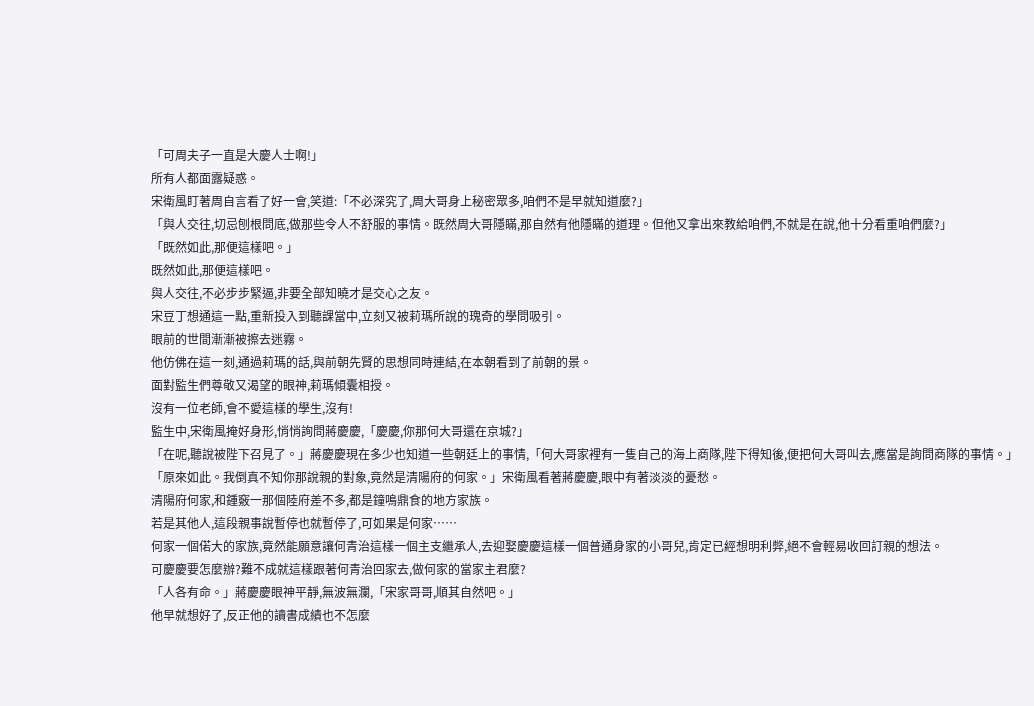「可周夫子一直是大慶人士啊!」
所有人都面露疑惑。
宋衛風盯著周自言看了好一會,笑道:「不必深究了,周大哥身上秘密眾多,咱們不是早就知道麼?」
「與人交往,切忌刨根問底,做那些令人不舒服的事情。既然周大哥隱瞞,那自然有他隱瞞的道理。但他又拿出來教給咱們,不就是在說,他十分看重咱們麼?」
「既然如此,那便這樣吧。」
既然如此,那便這樣吧。
與人交往,不必步步緊逼,非要全部知曉才是交心之友。
宋豆丁想通這一點,重新投入到聽課當中,立刻又被莉瑪所說的瑰奇的學問吸引。
眼前的世間漸漸被擦去迷霧。
他仿佛在這一刻,通過莉瑪的話,與前朝先賢的思想同時連結,在本朝看到了前朝的景。
面對監生們尊敬又渴望的眼神,莉瑪傾囊相授。
沒有一位老師,會不愛這樣的學生,沒有!
監生中,宋衛風掩好身形,悄悄詢問蔣慶慶,「慶慶,你那何大哥還在京城?」
「在呢,聽說被陛下召見了。」蔣慶慶現在多少也知道一些朝廷上的事情,「何大哥家裡有一隻自己的海上商隊,陛下得知後,便把何大哥叫去,應當是詢問商隊的事情。」
「原來如此。我倒真不知你那說親的對象,竟然是清陽府的何家。」宋衛風看著蔣慶慶,眼中有著淡淡的憂愁。
清陽府何家,和鍾竅一那個陸府差不多,都是鐘鳴鼎食的地方家族。
若是其他人,這段親事說暫停也就暫停了,可如果是何家……
何家一個偌大的家族,竟然能願意讓何青治這樣一個主支繼承人,去迎娶慶慶這樣一個普通身家的小哥兒,肯定已經想明利弊,絕不會輕易收回訂親的想法。
可慶慶要怎麼辦?難不成就這樣跟著何青治回家去,做何家的當家主君麼?
「人各有命。」蔣慶慶眼神平靜,無波無瀾,「宋家哥哥,順其自然吧。」
他早就想好了,反正他的讀書成績也不怎麼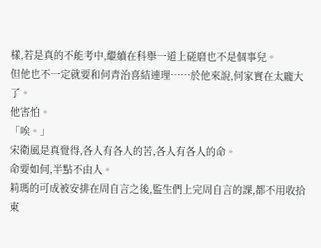樣,若是真的不能考中,繼續在科舉一道上磋磨也不是個事兒。
但他也不一定就要和何青治喜結連理……於他來說,何家實在太龐大了。
他害怕。
「唉。」
宋衛風是真覺得,各人有各人的苦,各人有各人的命。
命要如何,半點不由人。
莉瑪的可成被安排在周自言之後,監生們上完周自言的課,都不用收拾東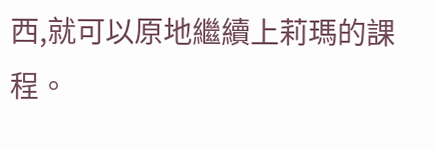西,就可以原地繼續上莉瑪的課程。